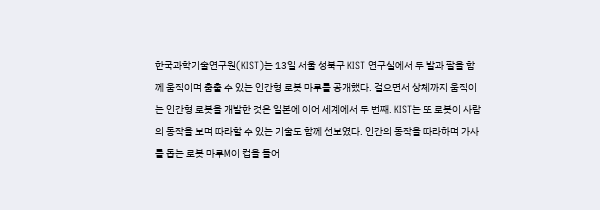한국과학기술연구원(KIST)는 13일 서울 성북구 KIST 연구실에서 두 발과 팔을 함께 움직이며 춤출 수 있는 인간형 로봇 마루를 공개했다. 걸으면서 상체까지 움직이는 인간형 로봇을 개발한 것은 일본에 이어 세계에서 두 번째. KIST는 또 로봇이 사람의 동작을 보며 따라할 수 있는 기술도 함께 선보였다. 인간의 동작을 따라하며 가사를 돕는 로봇 마루M이 컵을 들어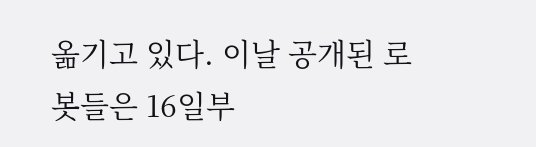옮기고 있다. 이날 공개된 로봇들은 16일부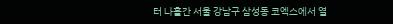터 나흘간 서울 강남구 삼성동 코엑스에서 열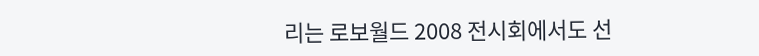리는 로보월드 2008 전시회에서도 선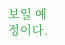보일 예정이다.